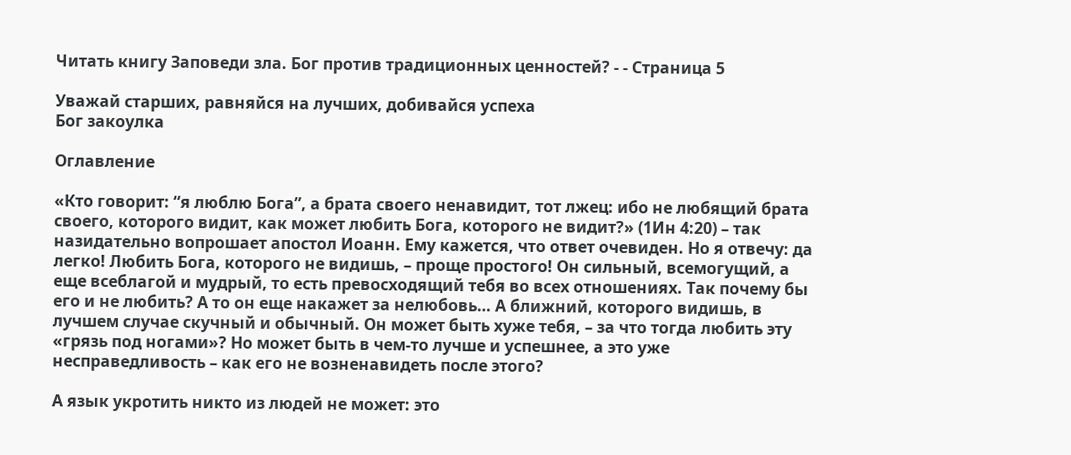Читать книгу Заповеди зла. Бог против традиционных ценностей? - - Страница 5

Уважай старших, равняйся на лучших, добивайся успеха
Бог закоулка

Оглавление

«Кто говорит: “я люблю Бога”, а брата своего ненавидит, тот лжец: ибо не любящий брата своего, которого видит, как может любить Бога, которого не видит?» (1Ин 4:20) – так назидательно вопрошает апостол Иоанн. Ему кажется, что ответ очевиден. Но я отвечу: да легко! Любить Бога, которого не видишь, – проще простого! Он сильный, всемогущий, а еще всеблагой и мудрый, то есть превосходящий тебя во всех отношениях. Так почему бы его и не любить? А то он еще накажет за нелюбовь… А ближний, которого видишь, в лучшем случае скучный и обычный. Он может быть хуже тебя, – за что тогда любить эту «грязь под ногами»? Но может быть в чем-то лучше и успешнее, а это уже несправедливость – как его не возненавидеть после этого?

А язык укротить никто из людей не может: это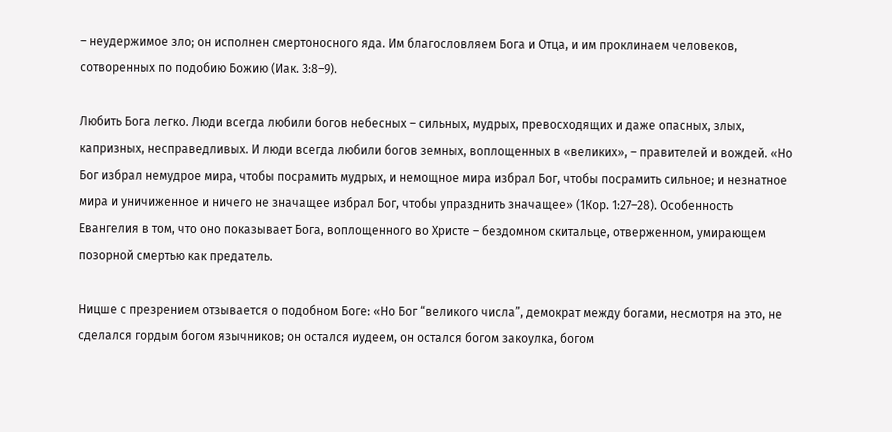– неудержимое зло; он исполнен смертоносного яда. Им благословляем Бога и Отца, и им проклинаем человеков, сотворенных по подобию Божию (Иак. 3:8–9).

Любить Бога легко. Люди всегда любили богов небесных – сильных, мудрых, превосходящих и даже опасных, злых, капризных, несправедливых. И люди всегда любили богов земных, воплощенных в «великих», – правителей и вождей. «Но Бог избрал немудрое мира, чтобы посрамить мудрых, и немощное мира избрал Бог, чтобы посрамить сильное; и незнатное мира и уничиженное и ничего не значащее избрал Бог, чтобы упразднить значащее» (1Кор. 1:27–28). Особенность Евангелия в том, что оно показывает Бога, воплощенного во Христе – бездомном скитальце, отверженном, умирающем позорной смертью как предатель.

Ницше с презрением отзывается о подобном Боге: «Но Бог “великого числа”, демократ между богами, несмотря на это, не сделался гордым богом язычников; он остался иудеем, он остался богом закоулка, богом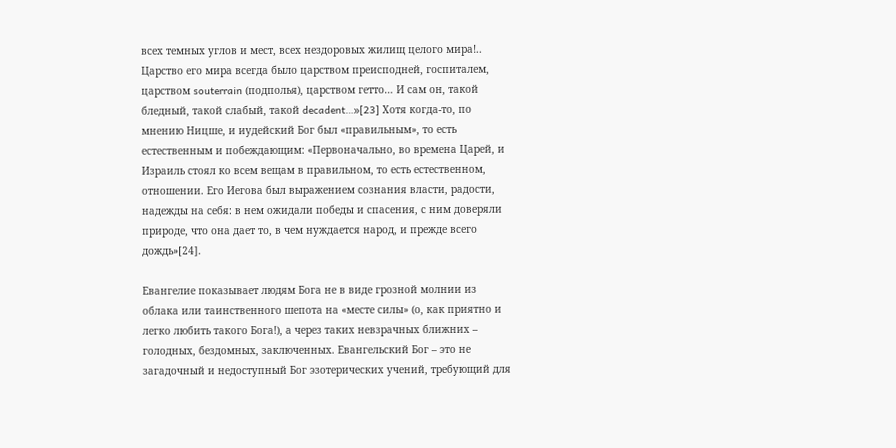всех темных углов и мест, всех нездоровых жилищ целого мира!.. Царство его мира всегда было царством преисподней, госпиталем, царством souterrain (подполья), царством гетто… И сам он, такой бледный, такой слабый, такой decadent…»[23] Хотя когда-то, по мнению Ницше, и иудейский Бог был «правильным», то есть естественным и побеждающим: «Первоначально, во времена Царей, и Израиль стоял ко всем вещам в правильном, то есть естественном, отношении. Его Иегова был выражением сознания власти, радости, надежды на себя: в нем ожидали победы и спасения, с ним доверяли природе, что она дает то, в чем нуждается народ, и прежде всего дождь»[24].

Евангелие показывает людям Бога не в виде грозной молнии из облака или таинственного шепота на «месте силы» (о, как приятно и легко любить такого Бога!), а через таких невзрачных ближних – голодных, бездомных, заключенных. Евангельский Бог – это не загадочный и недоступный Бог эзотерических учений, требующий для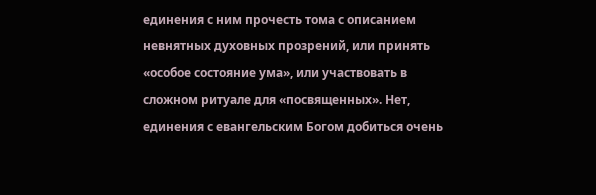единения с ним прочесть тома с описанием невнятных духовных прозрений, или принять «особое состояние ума», или участвовать в сложном ритуале для «посвященных». Нет, единения с евангельским Богом добиться очень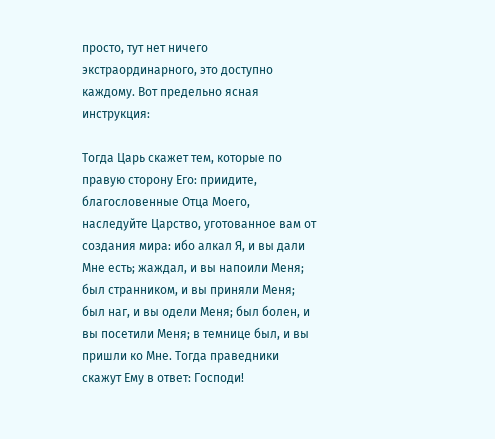просто, тут нет ничего экстраординарного, это доступно каждому. Вот предельно ясная инструкция:

Тогда Царь скажет тем, которые по правую сторону Его: приидите, благословенные Отца Моего, наследуйте Царство, уготованное вам от создания мира: ибо алкал Я, и вы дали Мне есть; жаждал, и вы напоили Меня; был странником, и вы приняли Меня; был наг, и вы одели Меня; был болен, и вы посетили Меня; в темнице был, и вы пришли ко Мне. Тогда праведники скажут Ему в ответ: Господи!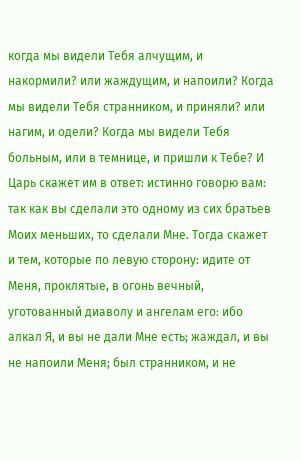когда мы видели Тебя алчущим, и накормили? или жаждущим, и напоили? Когда мы видели Тебя странником, и приняли? или нагим, и одели? Когда мы видели Тебя больным, или в темнице, и пришли к Тебе? И Царь скажет им в ответ: истинно говорю вам: так как вы сделали это одному из сих братьев Моих меньших, то сделали Мне. Тогда скажет и тем, которые по левую сторону: идите от Меня, проклятые, в огонь вечный, уготованный диаволу и ангелам его: ибо алкал Я, и вы не дали Мне есть; жаждал, и вы не напоили Меня; был странником, и не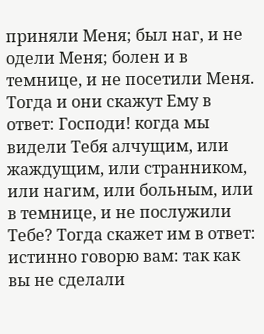приняли Меня; был наг, и не одели Меня; болен и в темнице, и не посетили Меня. Тогда и они скажут Ему в ответ: Господи! когда мы видели Тебя алчущим, или жаждущим, или странником, или нагим, или больным, или в темнице, и не послужили Тебе? Тогда скажет им в ответ: истинно говорю вам: так как вы не сделали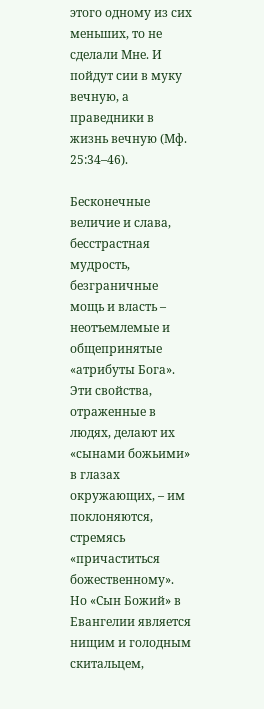этого одному из сих меньших, то не сделали Мне. И пойдут сии в муку вечную, а праведники в жизнь вечную (Мф. 25:34–46).

Бесконечные величие и слава, бесстрастная мудрость, безграничные мощь и власть – неотъемлемые и общепринятые «атрибуты Бога». Эти свойства, отраженные в людях, делают их «сынами божьими» в глазах окружающих, – им поклоняются, стремясь «причаститься божественному». Но «Сын Божий» в Евангелии является нищим и голодным скитальцем,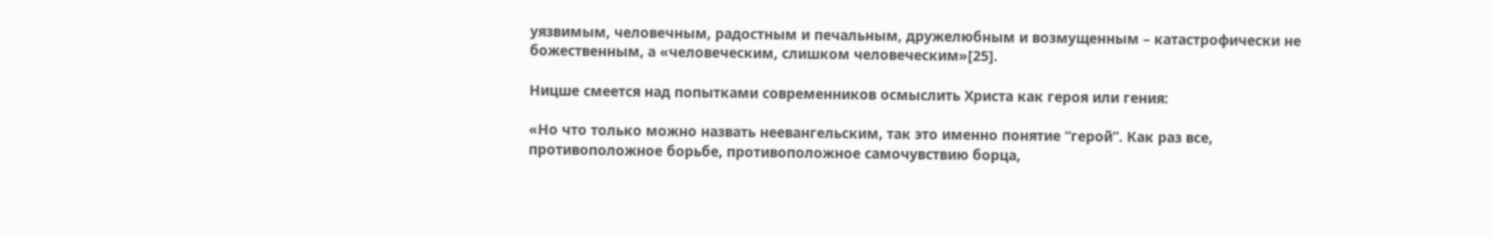уязвимым, человечным, радостным и печальным, дружелюбным и возмущенным – катастрофически не божественным, а «человеческим, слишком человеческим»[25].

Ницше смеется над попытками современников осмыслить Христа как героя или гения:

«Но что только можно назвать неевангельским, так это именно понятие “герой”. Как раз все, противоположное борьбе, противоположное самочувствию борца,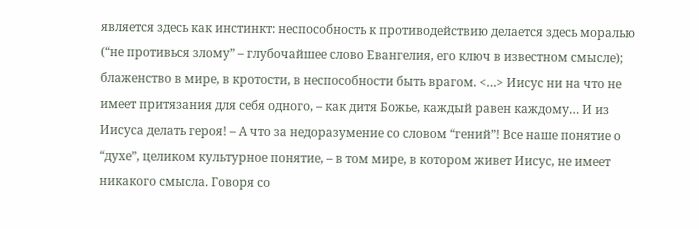является здесь как инстинкт: неспособность к противодействию делается здесь моралью (“не противься злому” – глубочайшее слово Евангелия, его ключ в известном смысле); блаженство в мире, в кротости, в неспособности быть врагом. <…> Иисус ни на что не имеет притязания для себя одного, – как дитя Божье, каждый равен каждому… И из Иисуса делать героя! – А что за недоразумение со словом “гений”! Все наше понятие о “духе”, целиком культурное понятие, – в том мире, в котором живет Иисус, не имеет никакого смысла. Говоря со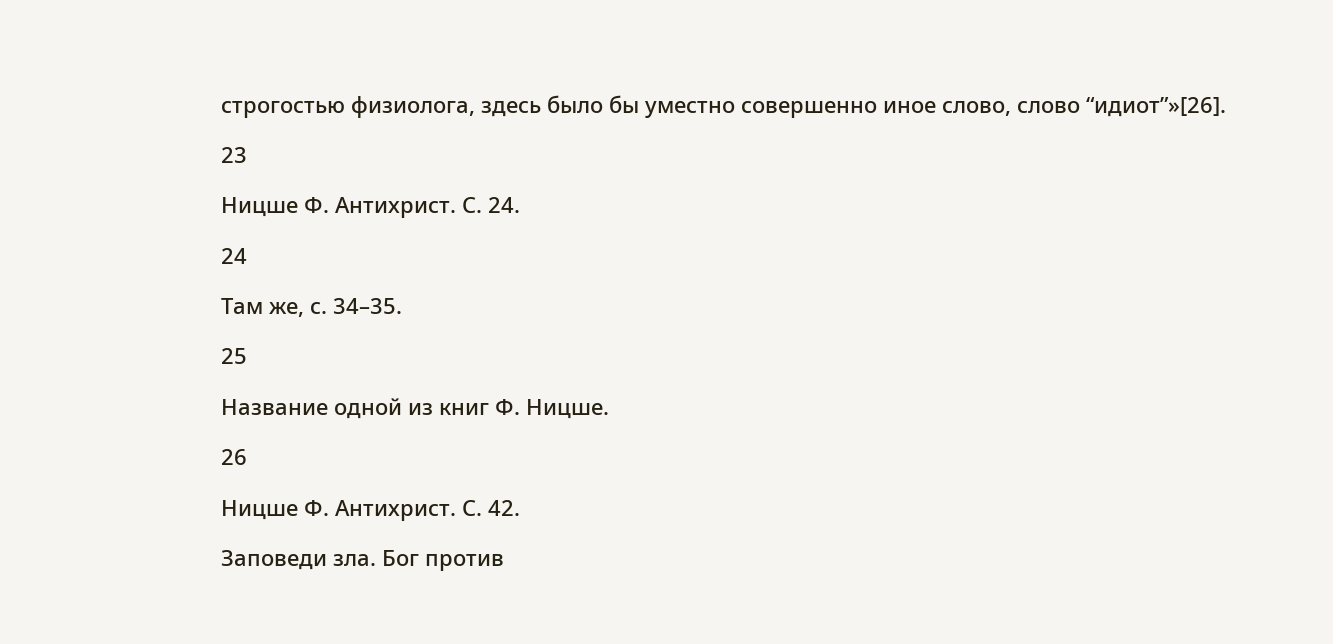строгостью физиолога, здесь было бы уместно совершенно иное слово, слово “идиот”»[26].

23

Ницше Ф. Антихрист. С. 24.

24

Там же, с. 34–35.

25

Название одной из книг Ф. Ницше.

26

Ницше Ф. Антихрист. С. 42.

Заповеди зла. Бог против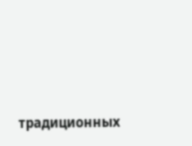традиционных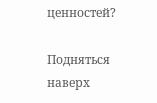ценностей?

Подняться наверх